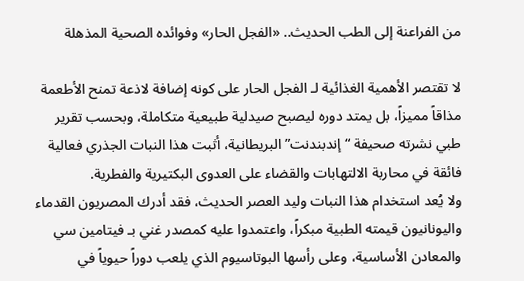من الفراعنة إلى الطب الحديث.. «الفجل الحار» وفوائده الصحية المذهلة

لا تقتصر الأهمية الغذائية لـ الفجل الحار على كونه إضافة لاذعة تمنح الأطعمة مذاقاً مميزاً، بل يمتد دوره ليصبح صيدلية طبيعية متكاملة، وبحسب تقرير طبي نشرته صحيفة “إندبندنت” البريطانية، أثبت هذا النبات الجذري فعالية فائقة في محاربة الالتهابات والقضاء على العدوى البكتيرية والفطرية.
ولا يُعد استخدام هذا النبات وليد العصر الحديث، فقد أدرك المصريون القدماء واليونانيون قيمته الطبية مبكراً، واعتمدوا عليه كمصدر غني بـ فيتامين سي والمعادن الأساسية، وعلى رأسها البوتاسيوم الذي يلعب دوراً حيوياً في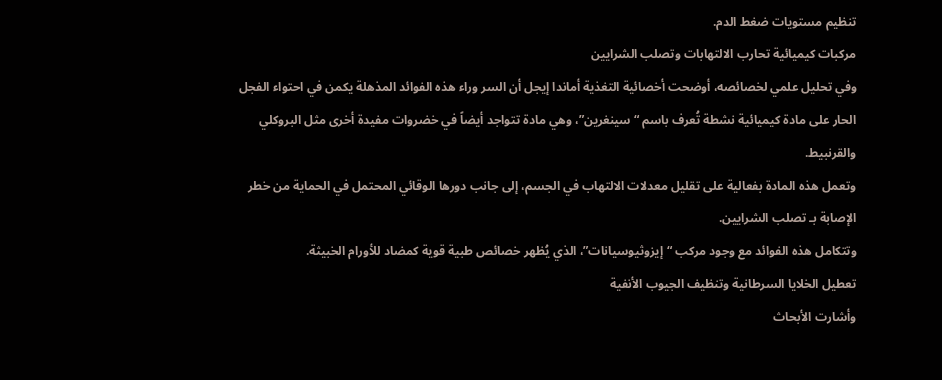تنظيم مستويات ضغط الدم.
مركبات كيميائية تحارب الالتهابات وتصلب الشرايين
وفي تحليل علمي لخصائصه، أوضحت أخصائية التغذية أماندا إيجل أن السر وراء هذه الفوائد المذهلة يكمن في احتواء الفجل الحار على مادة كيميائية نشطة تُعرف باسم “سينغرين”، وهي مادة تتواجد أيضاً في خضروات مفيدة أخرى مثل البروكلي والقرنبيط.
وتعمل هذه المادة بفعالية على تقليل معدلات الالتهاب في الجسم، إلى جانب دورها الوقائي المحتمل في الحماية من خطر الإصابة بـ تصلب الشرايين.
وتتكامل هذه الفوائد مع وجود مركب “إيزوثيوسيانات”، الذي يُظهر خصائص طبية قوية كمضاد للأورام الخبيثة.
تعطيل الخلايا السرطانية وتنظيف الجيوب الأنفية
وأشارت الأبحاث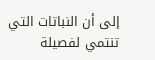إلى أن النباتات التي تنتمي لفصيلة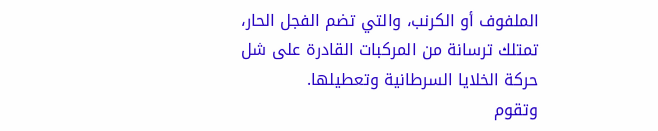الملفوف أو الكرنب، والتي تضم الفجل الحار، تمتلك ترسانة من المركبات القادرة على شل حركة الخلايا السرطانية وتعطيلها.
وتقوم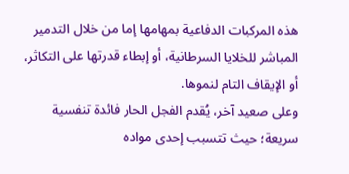هذه المركبات الدفاعية بمهامها إما من خلال التدمير المباشر للخلايا السرطانية، أو إبطاء قدرتها على التكاثر، أو الإيقاف التام لنموها.
وعلى صعيد آخر، يُقدم الفجل الحار فائدة تنفسية سريعة؛ حيث تتسبب إحدى مواده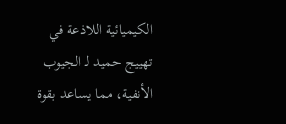الكيميائية اللاذعة في تهييج حميد لـ الجيوب الأنفية، مما يساعد بقوة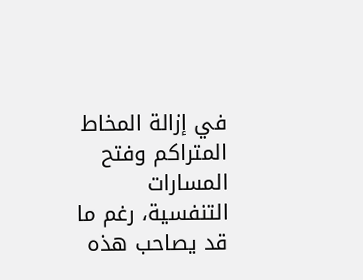في إزالة المخاط المتراكم وفتح المسارات التنفسية، رغم ما قد يصاحب هذه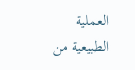العملية الطبيعية من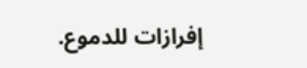إفرازات للدموع.